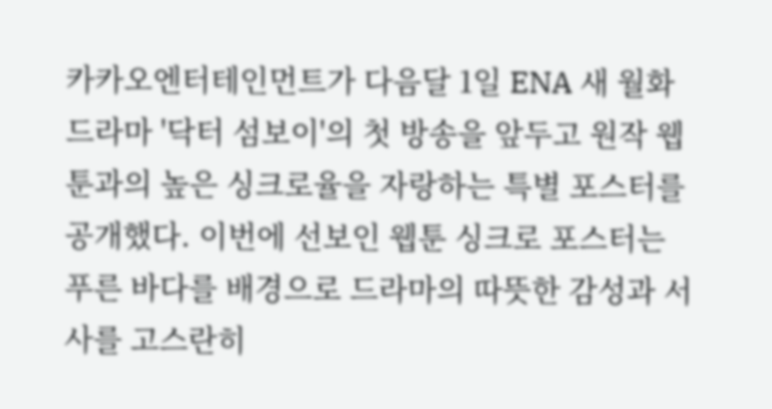카카오엔터테인먼트가 다음달 1일 ENA 새 월화드라마 '닥터 섬보이'의 첫 방송을 앞두고 원작 웹툰과의 높은 싱크로율을 자랑하는 특별 포스터를 공개했다. 이번에 선보인 웹툰 싱크로 포스터는 푸른 바다를 배경으로 드라마의 따뜻한 감성과 서사를 고스란히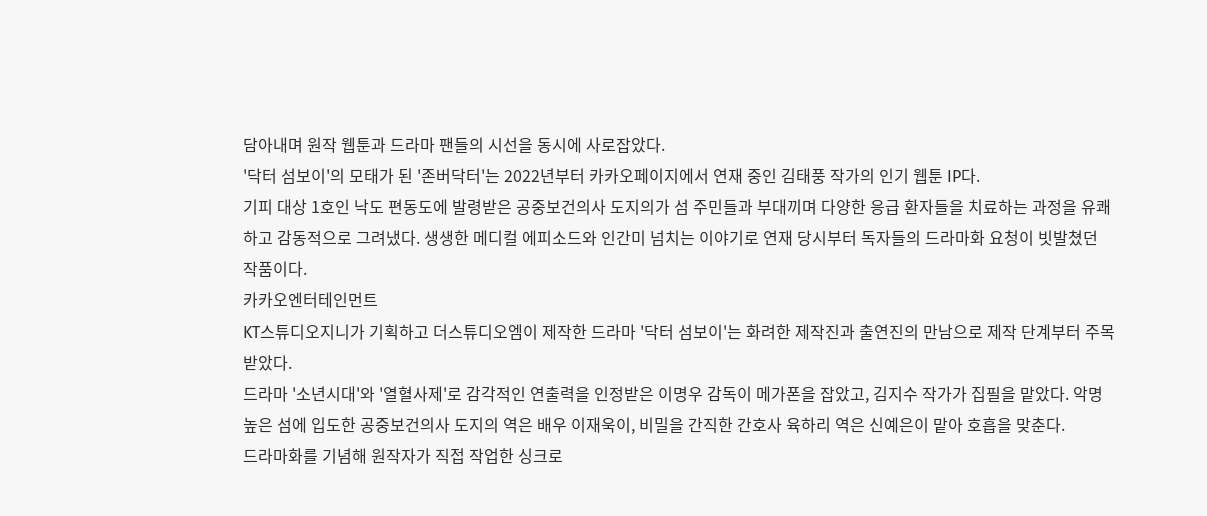담아내며 원작 웹툰과 드라마 팬들의 시선을 동시에 사로잡았다.
'닥터 섬보이'의 모태가 된 '존버닥터'는 2022년부터 카카오페이지에서 연재 중인 김태풍 작가의 인기 웹툰 IP다.
기피 대상 1호인 낙도 편동도에 발령받은 공중보건의사 도지의가 섬 주민들과 부대끼며 다양한 응급 환자들을 치료하는 과정을 유쾌하고 감동적으로 그려냈다. 생생한 메디컬 에피소드와 인간미 넘치는 이야기로 연재 당시부터 독자들의 드라마화 요청이 빗발쳤던 작품이다.
카카오엔터테인먼트
KT스튜디오지니가 기획하고 더스튜디오엠이 제작한 드라마 '닥터 섬보이'는 화려한 제작진과 출연진의 만남으로 제작 단계부터 주목받았다.
드라마 '소년시대'와 '열혈사제'로 감각적인 연출력을 인정받은 이명우 감독이 메가폰을 잡았고, 김지수 작가가 집필을 맡았다. 악명 높은 섬에 입도한 공중보건의사 도지의 역은 배우 이재욱이, 비밀을 간직한 간호사 육하리 역은 신예은이 맡아 호흡을 맞춘다.
드라마화를 기념해 원작자가 직접 작업한 싱크로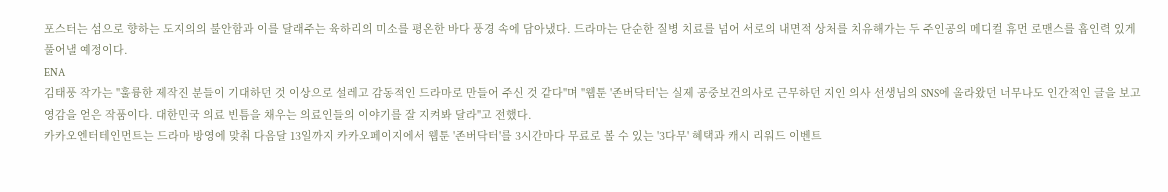포스터는 섬으로 향하는 도지의의 불안함과 이를 달래주는 육하리의 미소를 평온한 바다 풍경 속에 담아냈다. 드라마는 단순한 질병 치료를 넘어 서로의 내면적 상처를 치유해가는 두 주인공의 메디컬 휴먼 로맨스를 흡인력 있게 풀어낼 예정이다.
ENA
김태풍 작가는 "훌륭한 제작진 분들이 기대하던 것 이상으로 설레고 감동적인 드라마로 만들어 주신 것 같다"며 "웹툰 '존버닥터'는 실제 공중보건의사로 근무하던 지인 의사 선생님의 SNS에 올라왔던 너무나도 인간적인 글을 보고 영감을 얻은 작품이다. 대한민국 의료 빈틈을 채우는 의료인들의 이야기를 잘 지켜봐 달라"고 전했다.
카카오엔터테인먼트는 드라마 방영에 맞춰 다음달 13일까지 카카오페이지에서 웹툰 '존버닥터'를 3시간마다 무료로 볼 수 있는 '3다무' 혜택과 캐시 리워드 이벤트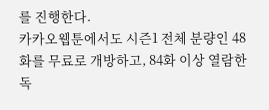를 진행한다.
카카오웹툰에서도 시즌1 전체 분량인 48화를 무료로 개방하고, 84화 이상 열람한 독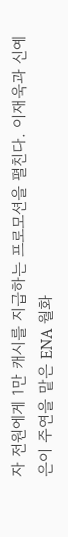자 전원에게 1만 캐시를 지급하는 프로모션을 펼친다. 이재욱과 신예은이 주연을 맡은 ENA 월화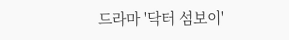드라마 '닥터 섬보이'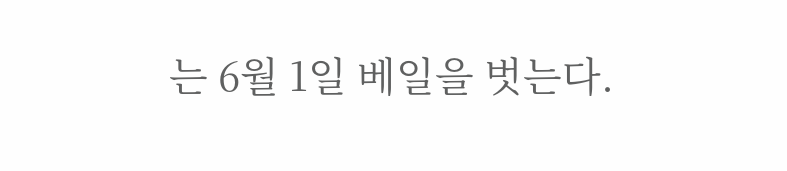는 6월 1일 베일을 벗는다.